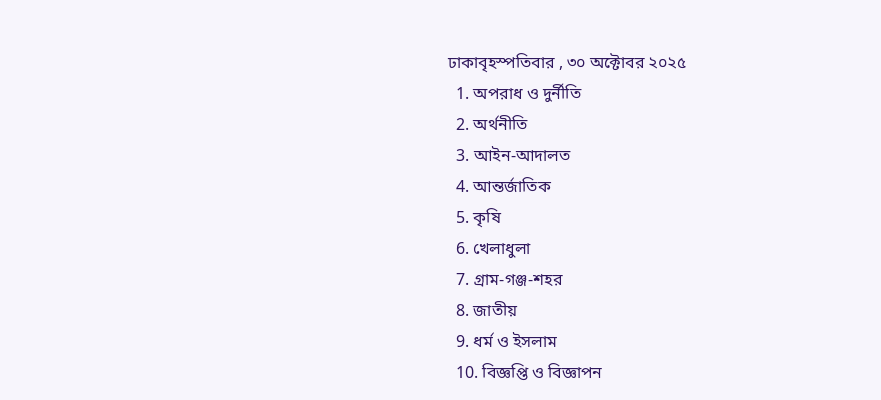ঢাকাবৃহস্পতিবার , ৩০ অক্টোবর ২০২৫
  1. অপরাধ ও দুর্নীতি
  2. অর্থনীতি
  3. আইন-আদালত
  4. আন্তর্জাতিক
  5. কৃষি
  6. খেলাধুলা
  7. গ্রাম-গঞ্জ-শহর
  8. জাতীয়
  9. ধর্ম ও ইসলাম
  10. বিজ্ঞপ্তি ও বিজ্ঞাপন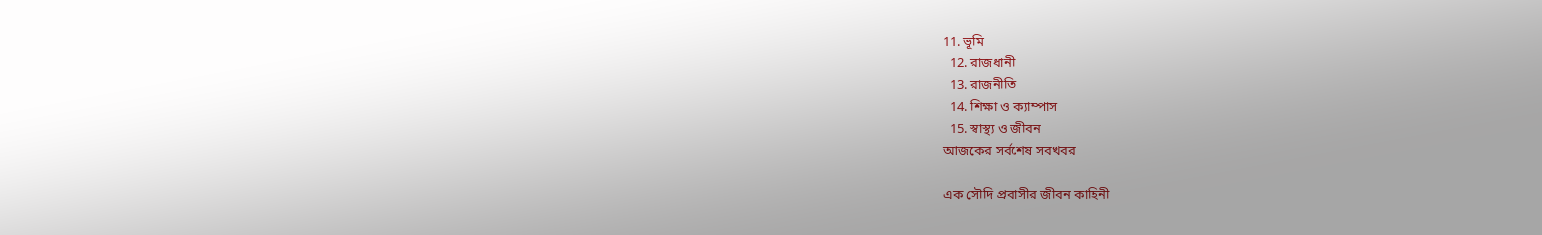11. ভূমি
  12. রাজধানী
  13. রাজনীতি
  14. শিক্ষা ও ক্যাম্পাস
  15. স্বাস্থ্য ও জীবন
আজকের সর্বশেষ সবখবর

এক সৌদি প্রবাসীর জীবন কাহিনী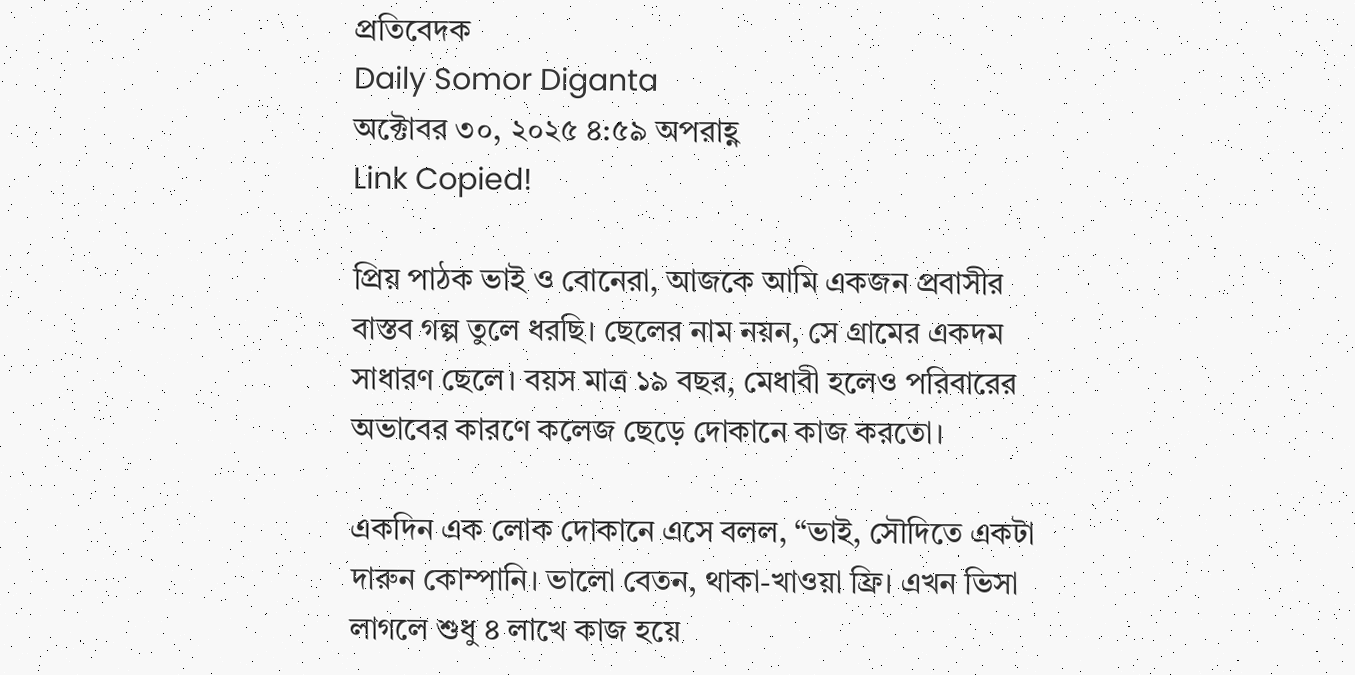প্রতিবেদক
Daily Somor Diganta
অক্টোবর ৩০, ২০২৫ ৪:৫৯ অপরাহ্ণ
Link Copied!

প্রিয় পাঠক ভাই ও বোনেরা, আজকে আমি একজন প্রবাসীর বাস্তব গল্প তুলে ধরছি। ছেলের নাম নয়ন, সে গ্রামের একদম সাধারণ ছেলে। বয়স মাত্র ১৯ বছর, মেধাবী হলেও পরিবারের অভাবের কারণে কলেজ ছেড়ে দোকানে কাজ করতো।

একদিন এক লোক দোকানে এসে বলল, “ভাই, সৌদিতে একটা দারুন কোম্পানি। ভালো বেতন, থাকা-খাওয়া ফ্রি। এখন ভিসা লাগলে শুধু ৪ লাখে কাজ হয়ে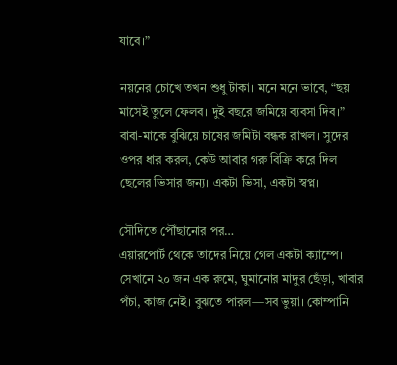যাবে।”

নয়নের চোখে তখন শুধু টাকা। মনে মনে ভাবে, “ছয় মাসেই তুলে ফেলব। দুই বছরে জমিয়ে ব্যবসা দিব।” বাবা-মাকে বুঝিয়ে চাষের জমিটা বন্ধক রাখল। সুদের ওপর ধার করল, কেউ আবার গরু বিক্রি করে দিল ছেলের ভিসার জন্য। একটা ভিসা, একটা স্বপ্ন।

সৌদিতে পৌঁছানোর পর…
এয়ারপোর্ট থেকে তাদের নিয়ে গেল একটা ক্যাম্পে। সেখানে ২০ জন এক রুমে, ঘুমানোর মাদুর ছেঁড়া, খাবার পঁচা, কাজ নেই। বুঝতে পারল—সব ভুয়া। কোম্পানি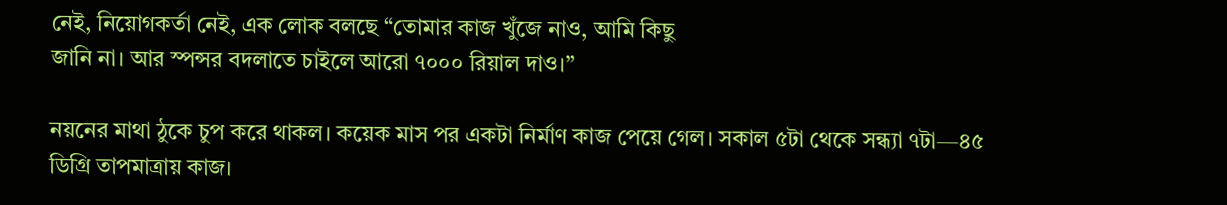নেই, নিয়োগকর্তা নেই, এক লোক বলছে “তোমার কাজ খুঁজে নাও, আমি কিছু
জানি না। আর স্পন্সর বদলাতে চাইলে আরো ৭০০০ রিয়াল দাও।”

নয়নের মাথা ঠুকে চুপ করে থাকল। কয়েক মাস পর একটা নির্মাণ কাজ পেয়ে গেল। সকাল ৫টা থেকে সন্ধ্যা ৭টা—৪৫ ডিগ্রি তাপমাত্রায় কাজ।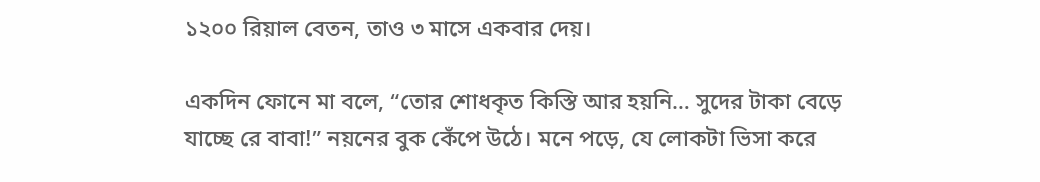১২০০ রিয়াল বেতন, তাও ৩ মাসে একবার দেয়।

একদিন ফোনে মা বলে, “তোর শোধকৃত কিস্তি আর হয়নি… সুদের টাকা বেড়ে যাচ্ছে রে বাবা!” নয়নের বুক কেঁপে উঠে। মনে পড়ে, যে লোকটা ভিসা করে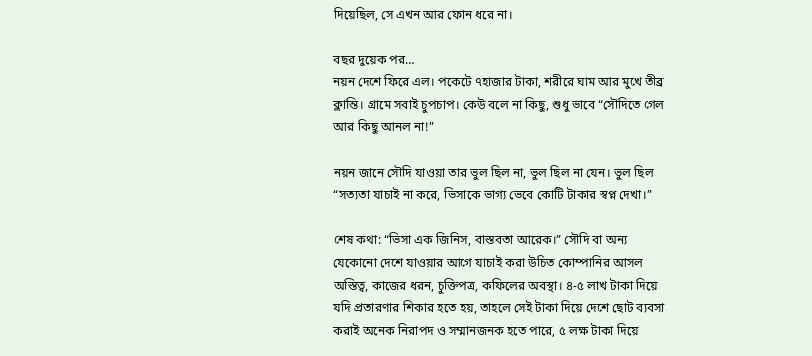দিয়েছিল, সে এখন আর ফোন ধরে না।

বছর দুয়েক পর…
নয়ন দেশে ফিরে এল। পকেটে ৭হাজার টাকা, শরীরে ঘাম আর মুখে তীব্র ক্লান্তি। গ্রামে সবাই চুপচাপ। কেউ বলে না কিছু, শুধু ভাবে “সৌদিতে গেল আর কিছু আনল না!”

নয়ন জানে সৌদি যাওয়া তার ভুল ছিল না, ভুল ছিল না যেন। ভুল ছিল “সত্যতা যাচাই না করে, ভিসাকে ভাগ্য ভেবে কোটি টাকার স্বপ্ন দেখা।”

শেষ কথা: “ভিসা এক জিনিস, বাস্তবতা আরেক।” সৌদি বা অন্য যেকোনো দেশে যাওয়ার আগে যাচাই করা উচিত কোম্পানির আসল অস্তিত্ব, কাজের ধরন, চুক্তিপত্র, কফিলের অবস্থা। ৪-৫ লাখ টাকা দিয়ে যদি প্রতারণার শিকার হতে হয়, তাহলে সেই টাকা দিয়ে দেশে ছোট ব্যবসা করাই অনেক নিরাপদ ও সম্মানজনক হতে পারে, ৫ লক্ষ টাকা দিয়ে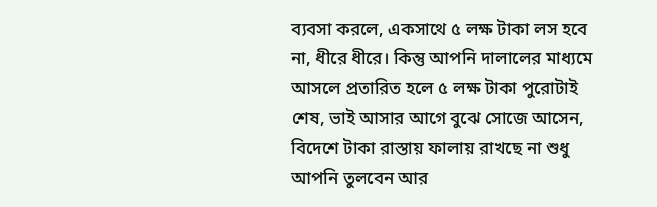ব্যবসা করলে, একসাথে ৫ লক্ষ টাকা লস হবে না, ধীরে ধীরে। কিন্তু আপনি দালালের মাধ্যমে আসলে প্রতারিত হলে ৫ লক্ষ টাকা পুরোটাই শেষ, ভাই আসার আগে বুঝে সোজে আসেন, বিদেশে টাকা রাস্তায় ফালায় রাখছে না শুধু আপনি তুলবেন আর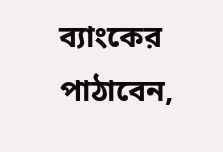ব্যাংকের পাঠাবেন,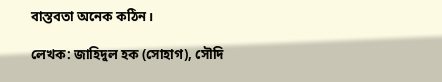বাস্তবতা অনেক কঠিন।

লেখক: জাহিদুল হক (সোহাগ), সৌদি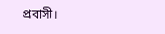প্রবাসী।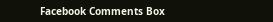Facebook Comments Box